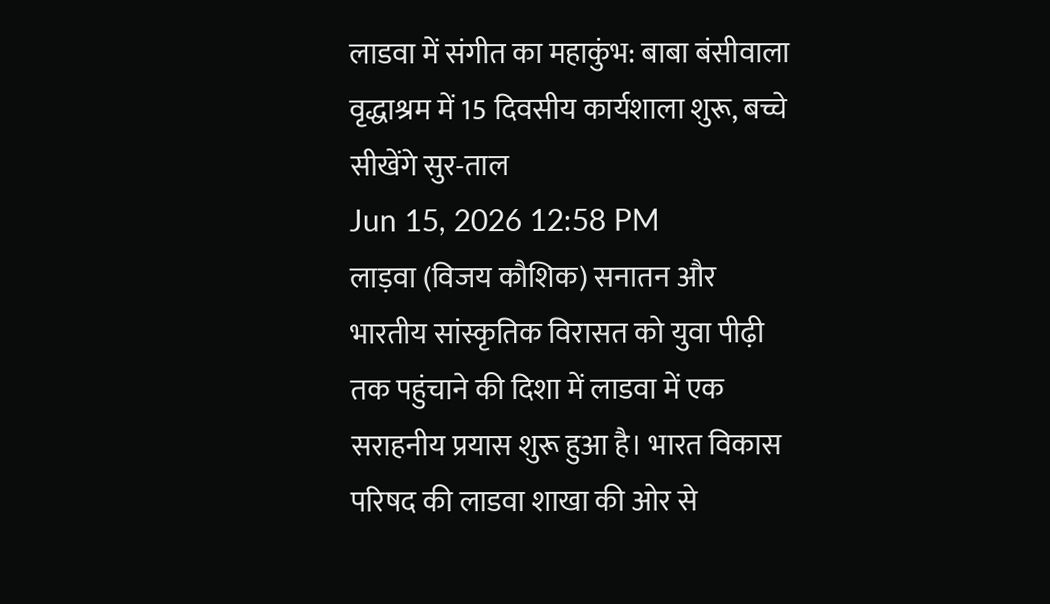लाडवा में संगीत का महाकुंभ: बाबा बंसीवाला वृद्धाश्रम में 15 दिवसीय कार्यशाला शुरू, बच्चे सीखेंगे सुर-ताल
Jun 15, 2026 12:58 PM
लाड़वा (विजय कौशिक) सनातन और भारतीय सांस्कृतिक विरासत को युवा पीढ़ी तक पहुंचाने की दिशा में लाडवा में एक सराहनीय प्रयास शुरू हुआ है। भारत विकास परिषद की लाडवा शाखा की ओर से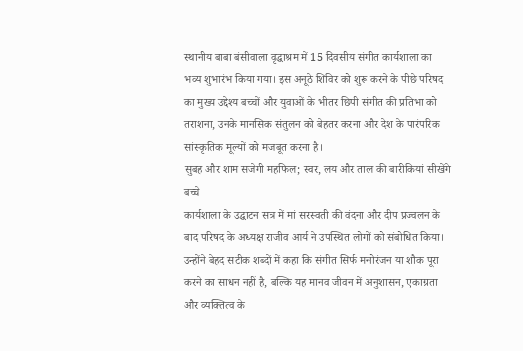स्थानीय बाबा बंसीवाला वृद्धाश्रम में 15 दिवसीय संगीत कार्यशाला का भव्य शुभारंभ किया गया। इस अनूठे शिविर को शुरू करने के पीछे परिषद का मुख्य उद्देश्य बच्चों और युवाओं के भीतर छिपी संगीत की प्रतिभा को तराशना, उनके मानसिक संतुलन को बेहतर करना और देश के पारंपरिक सांस्कृतिक मूल्यों को मजबूत करना है।
सुबह और शाम सजेगी महफिल; स्वर, लय और ताल की बारीकियां सीखेंगे बच्चे
कार्यशाला के उद्घाटन सत्र में मां सरस्वती की वंदना और दीप प्रज्वलन के बाद परिषद के अध्यक्ष राजीव आर्य ने उपस्थित लोगों को संबोधित किया। उन्होंने बेहद सटीक शब्दों में कहा कि संगीत सिर्फ मनोरंजन या शौक पूरा करने का साधन नहीं है, बल्कि यह मानव जीवन में अनुशासन, एकाग्रता और व्यक्तित्व के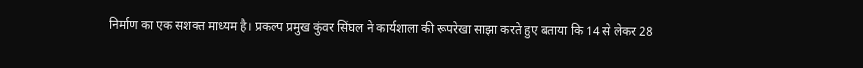निर्माण का एक सशक्त माध्यम है। प्रकल्प प्रमुख कुंवर सिंघल ने कार्यशाला की रूपरेखा साझा करते हुए बताया कि 14 से लेकर 28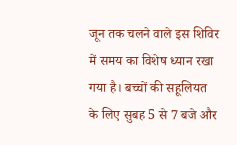जून तक चलने वाले इस शिविर में समय का विशेष ध्यान रखा गया है। बच्चों की सहूलियत के लिए सुबह 5 से 7 बजे और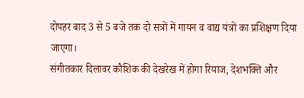दोपहर बाद 3 से 5 बजे तक दो सत्रों में गायन व वाद्य यंत्रों का प्रशिक्षण दिया जाएगा।
संगीतकार दिलावर कौशिक की देखरेख में होगा रियाज, देशभक्ति और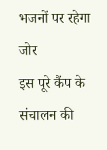भजनों पर रहेगा जोर
इस पूरे कैंप के संचालन की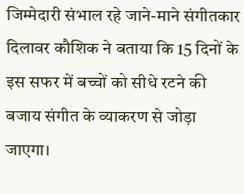जिम्मेदारी संभाल रहे जाने-माने संगीतकार दिलावर कौशिक ने बताया कि 15 दिनों के इस सफर में बच्चों को सीधे रटने की बजाय संगीत के व्याकरण से जोड़ा जाएगा।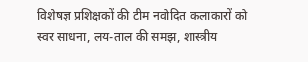विशेषज्ञ प्रशिक्षकों की टीम नवोदित कलाकारों को स्वर साधना, लय-ताल की समझ, शास्त्रीय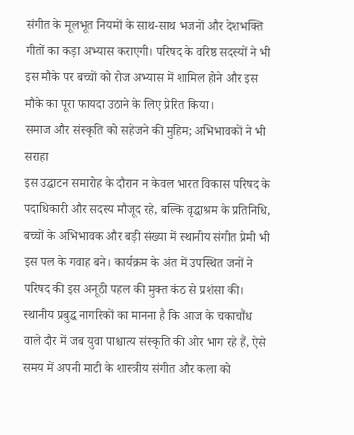संगीत के मूलभूत नियमों के साथ-साथ भजनों और देशभक्ति गीतों का कड़ा अभ्यास कराएगी। परिषद के वरिष्ठ सदस्यों ने भी इस मौके पर बच्चों को रोज अभ्यास में शामिल होने और इस मौके का पूरा फायदा उठाने के लिए प्रेरित किया।
समाज और संस्कृति को सहेजने की मुहिम; अभिभावकों ने भी सराहा
इस उद्घाटन समारोह के दौरान न केवल भारत विकास परिषद के पदाधिकारी और सदस्य मौजूद रहे, बल्कि वृद्धाश्रम के प्रतिनिधि, बच्चों के अभिभावक और बड़ी संख्या में स्थानीय संगीत प्रेमी भी इस पल के गवाह बने। कार्यक्रम के अंत में उपस्थित जनों ने परिषद की इस अनूठी पहल की मुक्त कंठ से प्रशंसा की। स्थानीय प्रबुद्ध नागरिकों का मानना है कि आज के चकाचौंध वाले दौर में जब युवा पाश्चात्य संस्कृति की ओर भाग रहे हैं, ऐसे समय में अपनी माटी के शास्त्रीय संगीत और कला को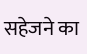सहेजने का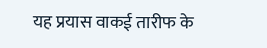यह प्रयास वाकई तारीफ के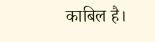काबिल है।